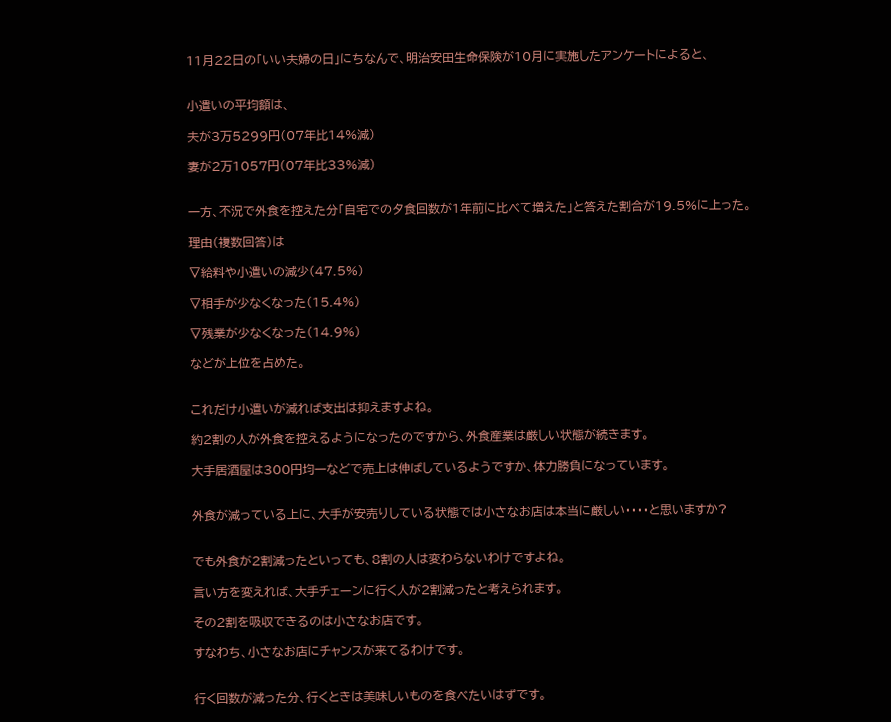11月22日の「いい夫婦の日」にちなんで、明治安田生命保険が10月に実施したアンケートによると、


小遣いの平均額は、

夫が3万5299円(07年比14%減)

妻が2万1057円(07年比33%減)


一方、不況で外食を控えた分「自宅での夕食回数が1年前に比べて増えた」と答えた割合が19.5%に上った。

理由(複数回答)は

▽給料や小遣いの減少(47.5%)

▽相手が少なくなった(15.4%)

▽残業が少なくなった(14.9%)

などが上位を占めた。


これだけ小遣いが減れば支出は抑えますよね。

約2割の人が外食を控えるようになったのですから、外食産業は厳しい状態が続きます。

大手居酒屋は300円均一などで売上は伸ばしているようですか、体力勝負になっています。


外食が減っている上に、大手が安売りしている状態では小さなお店は本当に厳しい・・・・と思いますか?


でも外食が2割減ったといっても、8割の人は変わらないわけですよね。

言い方を変えれば、大手チェーンに行く人が2割減ったと考えられます。

その2割を吸収できるのは小さなお店です。

すなわち、小さなお店にチャンスが来てるわけです。


行く回数が減った分、行くときは美味しいものを食べたいはずです。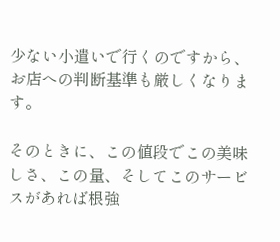少ない小遣いで行くのですから、お店への判断基準も厳しくなります。

そのときに、この値段でこの美味しさ、この量、そしてこのサービスがあれば根強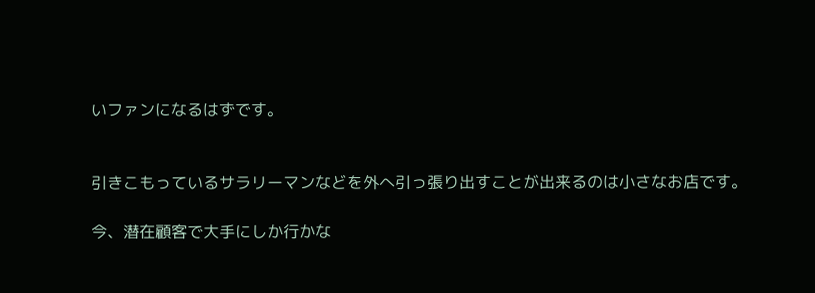いファンになるはずです。


引きこもっているサラリーマンなどを外へ引っ張り出すことが出来るのは小さなお店です。

今、潜在顧客で大手にしか行かな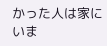かった人は家にいま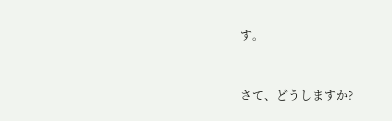す。


さて、どうしますか?